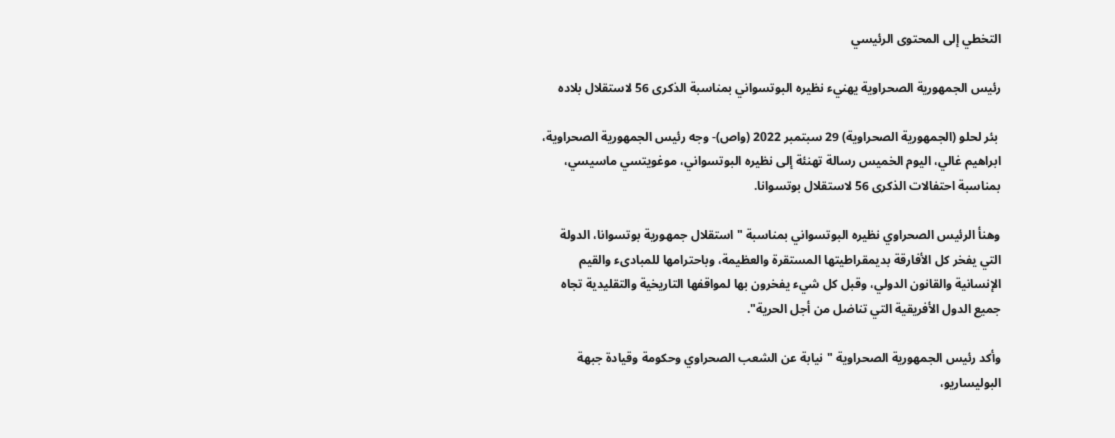التخطي إلى المحتوى الرئيسي

رئيس الجمهورية الصحراوية يهنيء نظيره البوتسواني بمناسبة الذكرى 56 لاستقلال بلاده

 بئر لحلو (الجمهورية الصحراوية) 29 سبتمبر 2022 (واص)- وجه رئيس الجمهورية الصحراوية، ابراهيم غالي، اليوم الخميس رسالة تهنئة إلى نظيره البوتسواني، موغويتسي ماسيسي، بمناسبة احتفالات الذكرى 56 لاستقلال بوتسوانا.

وهنأ الرئيس الصحراوي نظيره البوتسواني بمناسبة "استقلال جمهورية بوتسوانا، الدولة التي يفخر كل الأفارقة بديمقراطيتها المستقرة والعظيمة، وباحترامها للمبادىء والقيم الإنسانية والقانون الدولي، وقبل كل شيء يفخرون بها لمواقفها التاريخية والتقليدية تجاه جميع الدول الأفريقية التي تناضل من أجل الحرية".

وأكد رئيس الجمهورية الصحراوية "نيابة عن الشعب الصحراوي وحكومة وقيادة جبهة البوليساريو،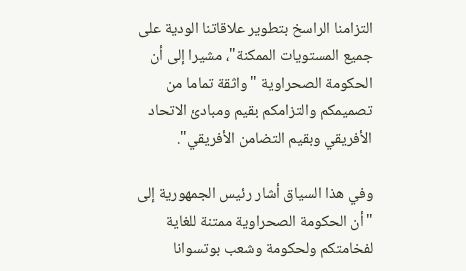التزامنا الراسخ بتطوير علاقاتنا الودية على جميع المستويات الممكنة"، مشيرا إلى أن الحكومة الصحراوية "واثقة تماما من تصميمكم والتزامكم بقيم ومبادئ الاتحاد الأفريقي وبقيم التضامن الأفريقي".

وفي هذا السياق أشار رئيس الجمهورية إلى "أن الحكومة الصحراوية ممتنة للغاية لفخامتكم ولحكومة وشعب بوتسوانا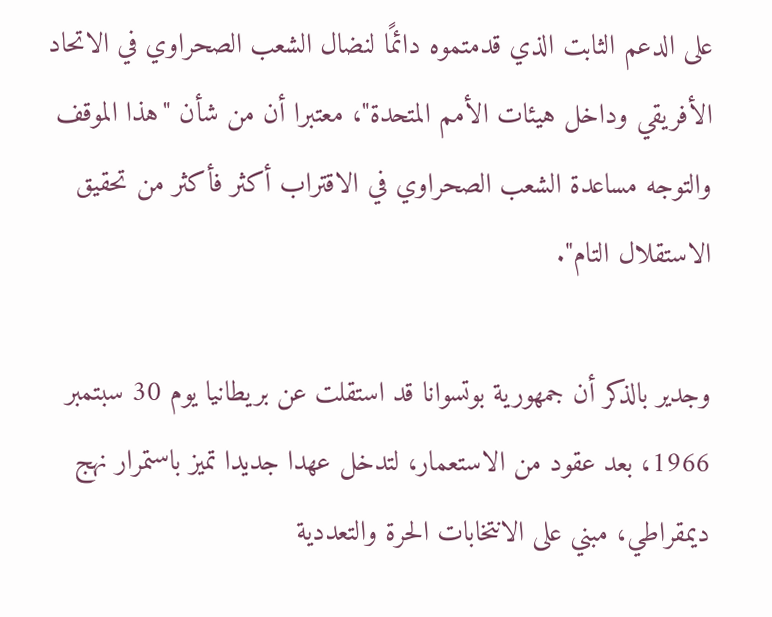على الدعم الثابت الذي قدمتموه دائمًا لنضال الشعب الصحراوي في الاتحاد الأفريقي وداخل هيئات الأمم المتحدة"، معتبرا أن من شأن "هذا الموقف والتوجه مساعدة الشعب الصحراوي في الاقتراب أكثر فأكثر من تحقيق الاستقلال التام".

وجدير بالذكر أن جمهورية بوتسوانا قد استقلت عن بريطانيا يوم 30 سبتمبر 1966، بعد عقود من الاستعمار، لتدخل عهدا جديدا تميز باستمرار نهج ديمقراطي، مبني على الانتخابات الحرة والتعددية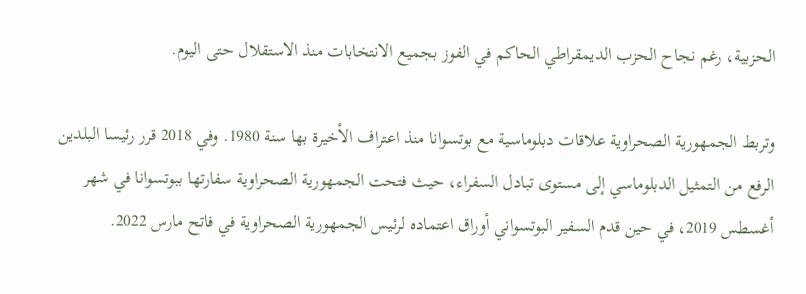الحزبية، رغم نجاح الحزب الديمقراطي الحاكم في الفوز بجميع الانتخابات منذ الاستقلال حتى اليوم.

وتربط الجمهورية الصحراوية علاقات دبلوماسية مع بوتسوانا منذ اعتراف الأخيرة بها سنة 1980. وفي 2018 قرر رئيسا البلدين الرفع من التمثيل الدبلوماسي إلى مستوى تبادل السفراء، حيث فتحت الجمهورية الصحراوية سفارتها ببوتسوانا في شهر أغسطس 2019، في حين قدم السفير البوتسواني أوراق اعتماده لرئيس الجمهورية الصحراوية في فاتح مارس 2022.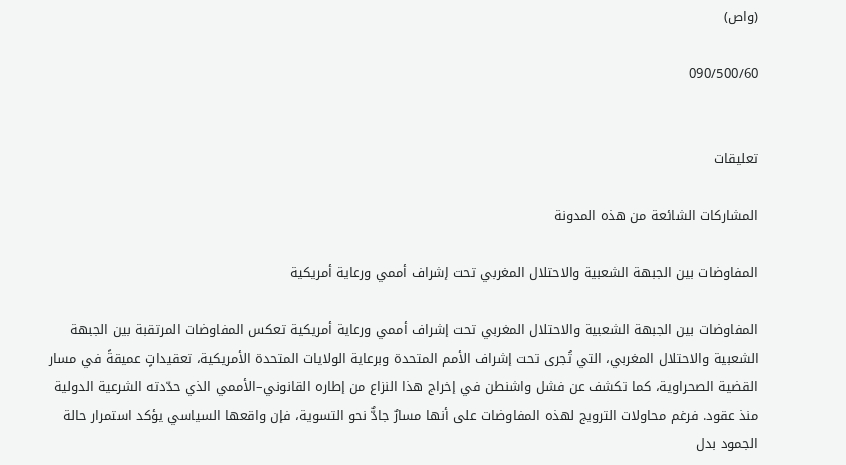(واص)

090/500/60


تعليقات

المشاركات الشائعة من هذه المدونة

المفاوضات بين الجبهة الشعبية والاحتلال المغربي تحت إشراف أممي ورعاية أمريكية

المفاوضات بين الجبهة الشعبية والاحتلال المغربي تحت إشراف أممي ورعاية أمريكية تعكس المفاوضات المرتقبة بين الجبهة الشعبية والاحتلال المغربي، التي تُجرى تحت إشراف الأمم المتحدة وبرعاية الولايات المتحدة الأمريكية، تعقيداتٍ عميقةً في مسار القضية الصحراوية، كما تكشف عن فشل واشنطن في إخراج هذا النزاع من إطاره القانوني–الأممي الذي حدّدته الشرعية الدولية منذ عقود. فرغم محاولات الترويج لهذه المفاوضات على أنها مسارٌ جادٌّ نحو التسوية، فإن واقعها السياسي يؤكد استمرار حالة الجمود بدل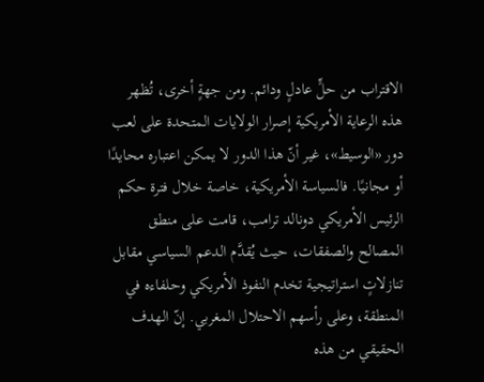الاقتراب من حلٍّ عادلٍ ودائم. ومن جهةٍ أخرى، تُظهر هذه الرعاية الأمريكية إصرار الولايات المتحدة على لعب دور «الوسيط»، غير أنّ هذا الدور لا يمكن اعتباره محايدًا أو مجانيًا. فالسياسة الأمريكية، خاصة خلال فترة حكم الرئيس الأمريكي دونالد ترامب، قامت على منطق المصالح والصفقات، حيث يُقدَّم الدعم السياسي مقابل تنازلاتٍ استراتيجية تخدم النفوذ الأمريكي وحلفاءه في المنطقة، وعلى رأسهم الاحتلال المغربي. إنّ الهدف الحقيقي من هذه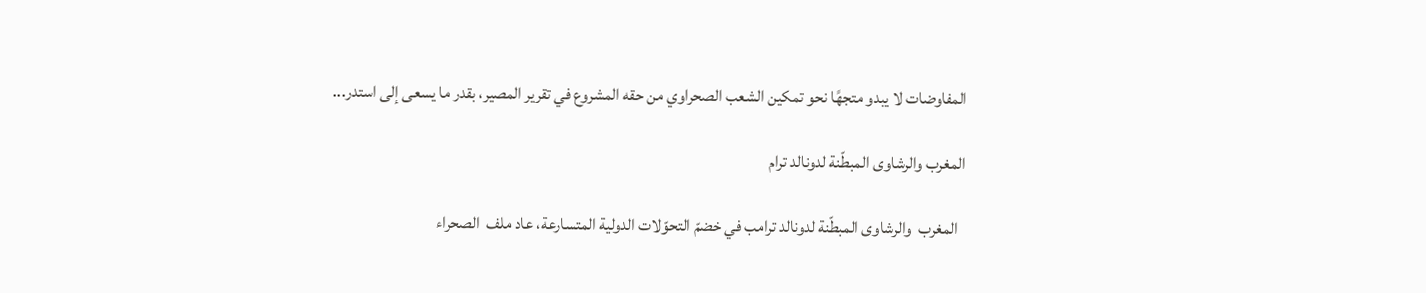المفاوضات لا يبدو متجهًا نحو تمكين الشعب الصحراوي من حقه المشروع في تقرير المصير، بقدر ما يسعى إلى استدر...

المغرب والرشاوى المبطّنة لدونالد ترام

  المغرب  والرشاوى المبطّنة لدونالد ترامب في خضمّ التحوّلات الدولية المتسارعة، عاد ملف  الصحراء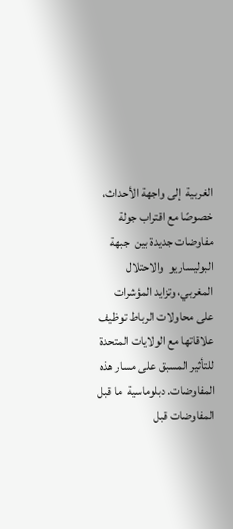الغربية  إلى واجهة الأحداث، خصوصًا مع اقتراب جولة مفاوضات جديدة بين  جبهة البوليساريو  والاحتلال المغربي، وتزايد المؤشرات على محاولات الرباط توظيف علاقاتها مع الولايات المتحدة للتأثير المسبق على مسار هذه المفاوضات. دبلوماسية  ما قبل المفاوضات قبل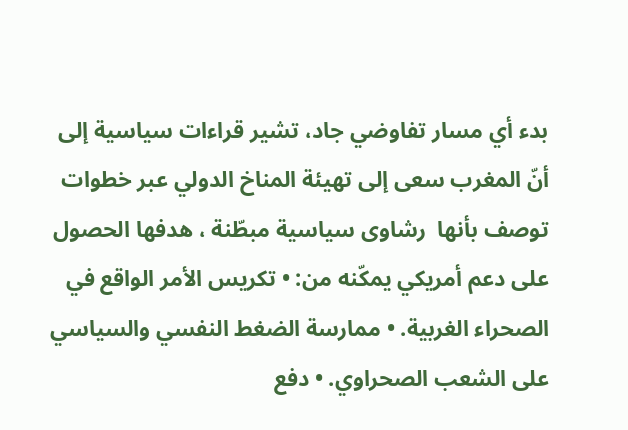بدء أي مسار تفاوضي جاد، تشير قراءات سياسية إلى أنّ المغرب سعى إلى تهيئة المناخ الدولي عبر خطوات توصف بأنها  رشاوى سياسية مبطّنة ، هدفها الحصول على دعم أمريكي يمكّنه من: • تكريس الأمر الواقع في الصحراء الغربية. • ممارسة الضغط النفسي والسياسي على الشعب الصحراوي. • دفع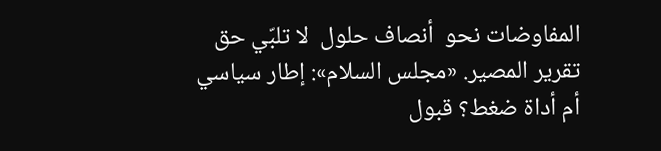المفاوضات نحو  أنصاف حلول  لا تلبّي حق تقرير المصير. «مجلس السلام»: إطار سياسي أم أداة ضغط؟ قبول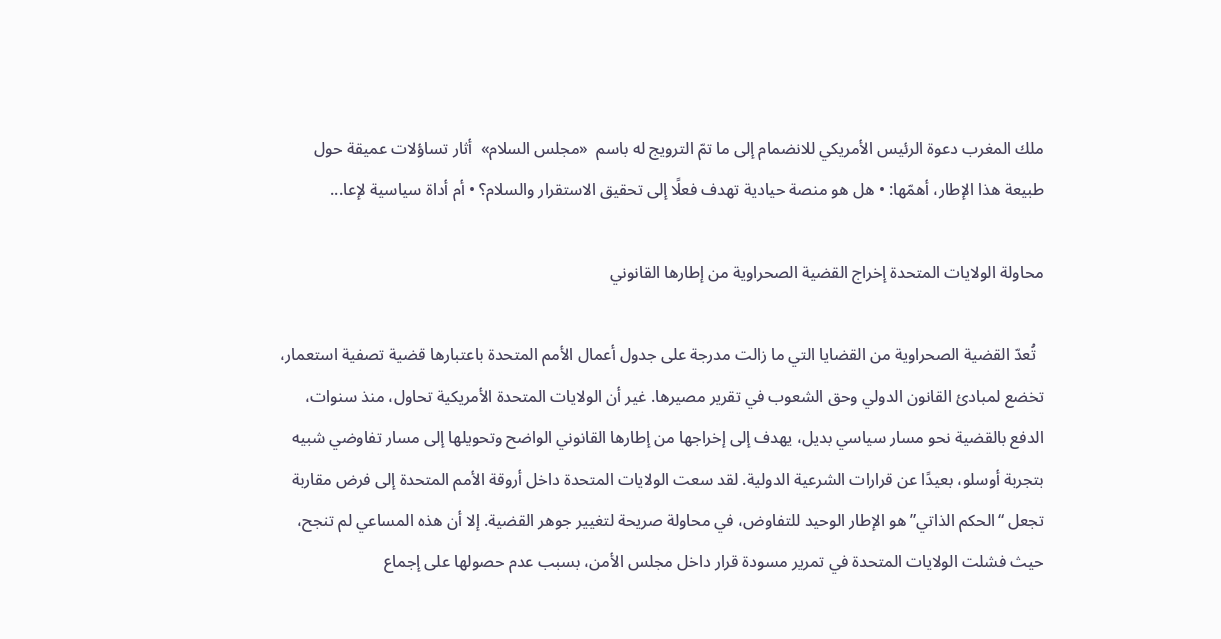ملك المغرب دعوة الرئيس الأمريكي للانضمام إلى ما تمّ الترويج له باسم  «مجلس السلام»  أثار تساؤلات عميقة حول طبيعة هذا الإطار، أهمّها: • هل هو منصة حيادية تهدف فعلًا إلى تحقيق الاستقرار والسلام؟ • أم أداة سياسية لإعا...

محاولة الولايات المتحدة إخراج القضية الصحراوية من إطارها القانوني

  تُعدّ القضية الصحراوية من القضايا التي ما زالت مدرجة على جدول أعمال الأمم المتحدة باعتبارها قضية تصفية استعمار، تخضع لمبادئ القانون الدولي وحق الشعوب في تقرير مصيرها. غير أن الولايات المتحدة الأمريكية تحاول، منذ سنوات، الدفع بالقضية نحو مسار سياسي بديل، يهدف إلى إخراجها من إطارها القانوني الواضح وتحويلها إلى مسار تفاوضي شبيه بتجربة أوسلو، بعيدًا عن قرارات الشرعية الدولية. لقد سعت الولايات المتحدة داخل أروقة الأمم المتحدة إلى فرض مقاربة تجعل “الحكم الذاتي” هو الإطار الوحيد للتفاوض، في محاولة صريحة لتغيير جوهر القضية. إلا أن هذه المساعي لم تنجح، حيث فشلت الولايات المتحدة في تمرير مسودة قرار داخل مجلس الأمن، بسبب عدم حصولها على إجماع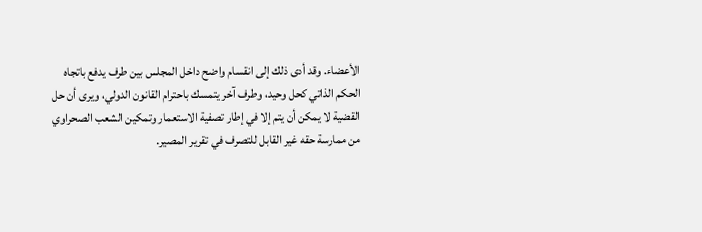الأعضاء. وقد أدى ذلك إلى انقسام واضح داخل المجلس بين طرف يدفع باتجاه الحكم الذاتي كحل وحيد، وطرف آخر يتمسك باحترام القانون الدولي، ويرى أن حل القضية لا يمكن أن يتم إلا في إطار تصفية الاستعمار وتمكين الشعب الصحراوي من ممارسة حقه غير القابل للتصرف في تقرير المصير.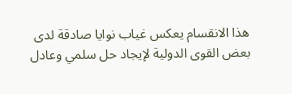هذا الانقسام يعكس غياب نوايا صادقة لدى بعض القوى الدولية لإيجاد حل سلمي وعادل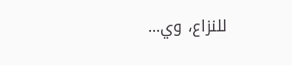للنزاع، وي...